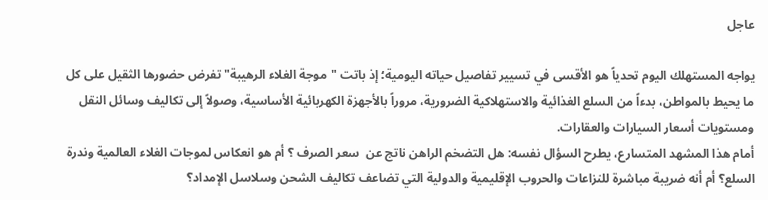عاجل

يواجه المستهلك اليوم تحدياً هو الأقسى في تسيير تفاصيل حياته اليومية؛ إذ باتت "موجة الغلاء الرهيبة" تفرض حضورها الثقيل على كل ما يحيط بالمواطن، بدءاً من السلع الغذائية والاستهلاكية الضرورية، مروراً بالأجهزة الكهربائية الأساسية، وصولاً إلى تكاليف وسائل النقل ومستويات أسعار السيارات والعقارات.
أمام هذا المشهد المتسارع، يطرح السؤال نفسه: هل التضخم الراهن ناتج عن  سعر الصرف ؟ أم هو انعكاس لموجات الغلاء العالمية وندرة السلع؟ أم أنه ضريبة مباشرة للنزاعات والحروب الإقليمية والدولية التي تضاعف تكاليف الشحن وسلاسل الإمداد؟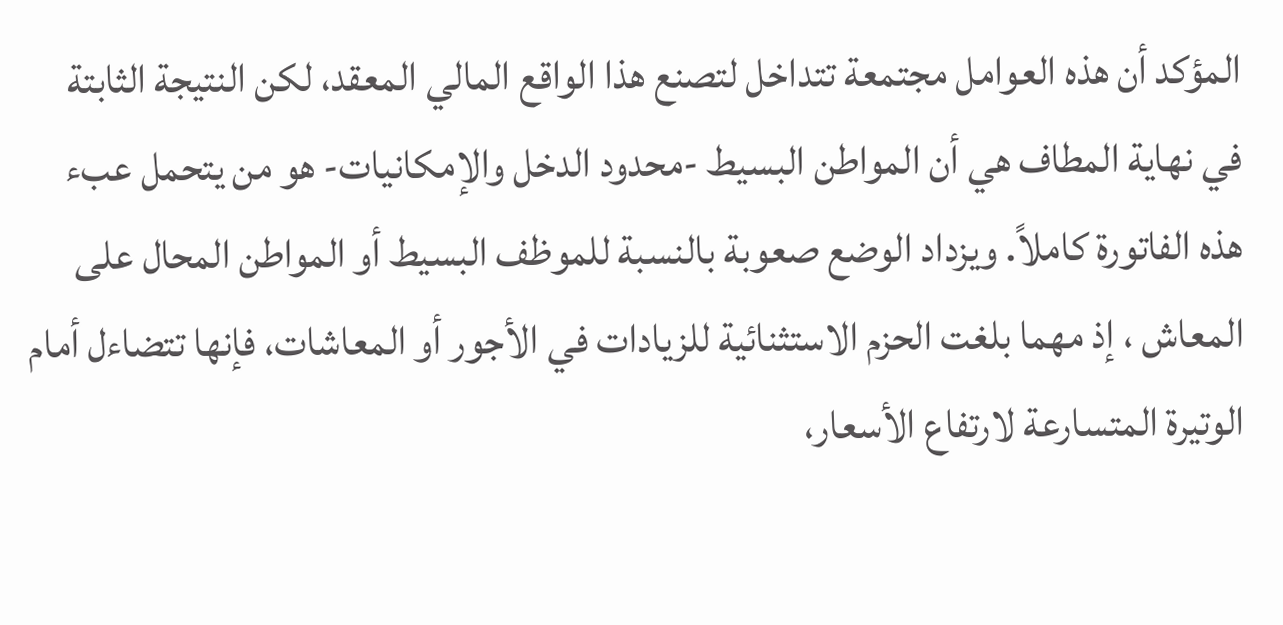المؤكد أن هذه العوامل مجتمعة تتداخل لتصنع هذا الواقع المالي المعقد، لكن النتيجة الثابتة في نهاية المطاف هي أن المواطن البسيط -محدود الدخل والإمكانيات- هو من يتحمل عبء هذه الفاتورة كاملاً. ويزداد الوضع صعوبة بالنسبة للموظف البسيط أو المواطن المحال على المعاش ، إذ مهما بلغت الحزم الاستثنائية للزيادات في الأجور أو المعاشات، فإنها تتضاءل أمام الوتيرة المتسارعة لارتفاع الأسعار،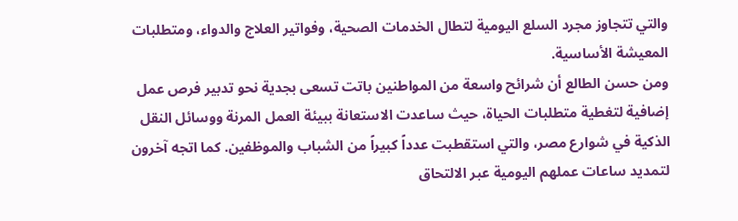والتي تتجاوز مجرد السلع اليومية لتطال الخدمات الصحية، وفواتير العلاج والدواء، ومتطلبات المعيشة الأساسية.
ومن حسن الطالع أن شرائح واسعة من المواطنين باتت تسعى بجدية نحو تدبير فرص عمل إضافية لتغطية متطلبات الحياة، حيث ساعدت الاستعانة ببيئة العمل المرنة ووسائل النقل الذكية في شوارع مصر، والتي استقطبت عدداً كبيراً من الشباب والموظفين. كما اتجه آخرون لتمديد ساعات عملهم اليومية عبر الالتحاق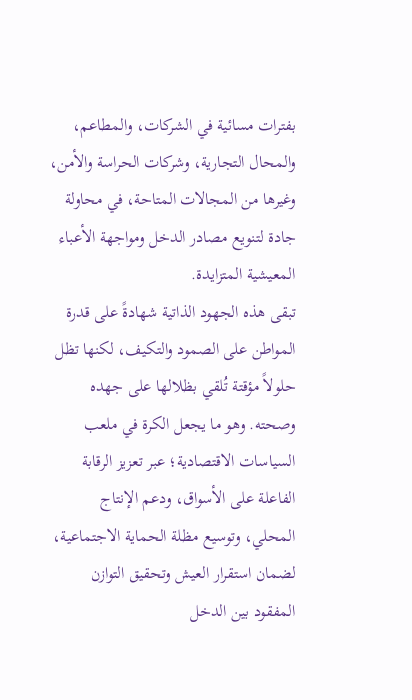بفترات مسائية في الشركات، والمطاعم، والمحال التجارية، وشركات الحراسة والأمن، وغيرها من المجالات المتاحة، في محاولة جادة لتنويع مصادر الدخل ومواجهة الأعباء المعيشية المتزايدة.
تبقى هذه الجهود الذاتية شهادةً على قدرة المواطن على الصمود والتكيف، لكنها تظل حلولاً مؤقتة تُلقي بظلالها على جهده وصحته. وهو ما يجعل الكرة في ملعب السياسات الاقتصادية؛ عبر تعزيز الرقابة الفاعلة على الأسواق، ودعم الإنتاج المحلي، وتوسيع مظلة الحماية الاجتماعية، لضمان استقرار العيش وتحقيق التوازن المفقود بين الدخل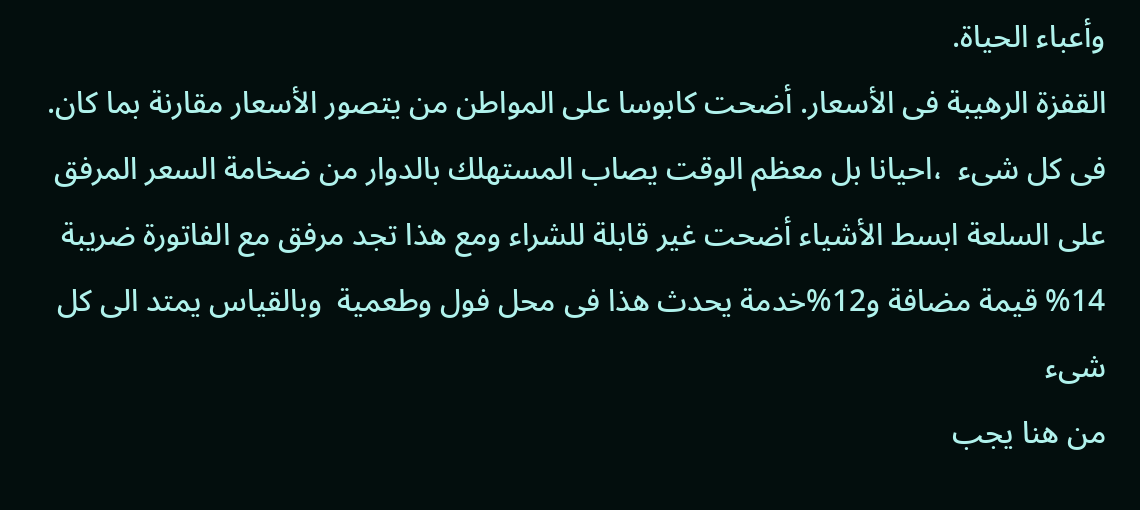وأعباء الحياة.
القفزة الرهيبة فى الأسعار. أضحت كابوسا على المواطن من يتصور الأسعار مقارنة بما كان. فى كل شىء  ،احيانا بل معظم الوقت يصاب المستهلك بالدوار من ضخامة السعر المرفق على السلعة ابسط الأشياء أضحت غير قابلة للشراء ومع هذا تجد مرفق مع الفاتورة ضريبة 14% قيمة مضافة و12%خدمة يحدث هذا فى محل فول وطعمية  وبالقياس يمتد الى كل شىء
من هنا يجب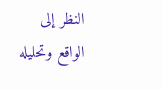النظر إلى الواقع وتحليله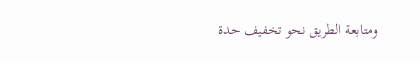ومتابعة الطريق نحو تخفيف حدة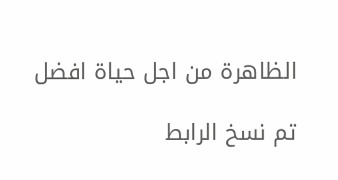الظاهرة من اجل حياة افضل

تم نسخ الرابط